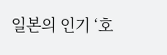일본의 인기 ‘호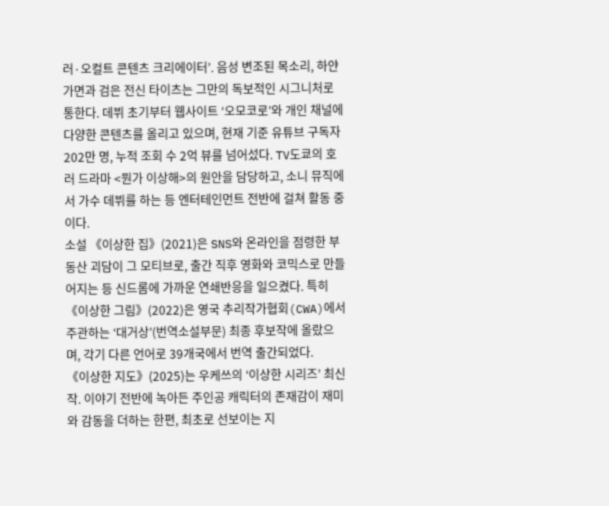러·오컬트 콘텐츠 크리에이터’. 음성 변조된 목소리, 하얀 가면과 검은 전신 타이츠는 그만의 독보적인 시그니처로 통한다. 데뷔 초기부터 웹사이트 ‘오모코로’와 개인 채널에 다양한 콘텐츠를 올리고 있으며, 현재 기준 유튜브 구독자 202만 명, 누적 조회 수 2억 뷰를 넘어섰다. TV도쿄의 호러 드라마 <뭔가 이상해>의 원안을 담당하고, 소니 뮤직에서 가수 데뷔를 하는 등 엔터테인먼트 전반에 걸쳐 활동 중이다.
소설 《이상한 집》(2021)은 SNS와 온라인을 점령한 부동산 괴담이 그 모티브로, 출간 직후 영화와 코믹스로 만들어지는 등 신드롬에 가까운 연쇄반응을 일으켰다. 특히 《이상한 그림》(2022)은 영국 추리작가협회(CWA)에서 주관하는 ‘대거상’(번역소설부문) 최종 후보작에 올랐으며, 각기 다른 언어로 39개국에서 번역 출간되었다.
《이상한 지도》(2025)는 우케쓰의 ‘이상한 시리즈’ 최신작. 이야기 전반에 녹아든 주인공 캐릭터의 존재감이 재미와 감동을 더하는 한편, 최초로 선보이는 지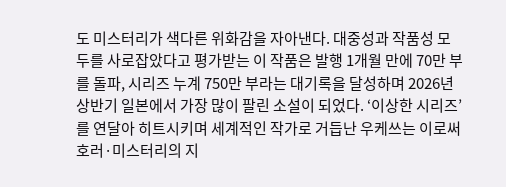도 미스터리가 색다른 위화감을 자아낸다. 대중성과 작품성 모두를 사로잡았다고 평가받는 이 작품은 발행 1개월 만에 70만 부를 돌파, 시리즈 누계 750만 부라는 대기록을 달성하며 2026년 상반기 일본에서 가장 많이 팔린 소설이 되었다. ‘이상한 시리즈’를 연달아 히트시키며 세계적인 작가로 거듭난 우케쓰는 이로써 호러·미스터리의 지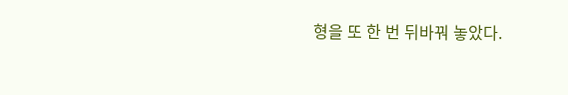형을 또 한 번 뒤바꿔 놓았다.